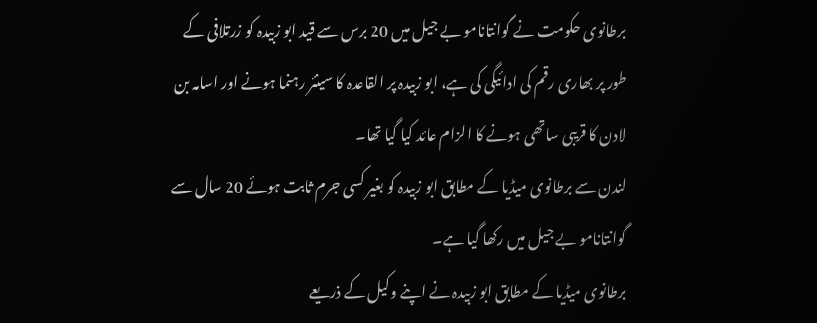برطانوی حکومت نے گوانتانامو بے جیل میں 20 برس سے قید ابو زبیدہ کو زرتلافی کے طور پر بھاری رقم کی ادائیگی کی ہے، ابو زبیدہ پر القاعدہ کا سینئر رہنما ہونے اور اسامہ بن لادن کا قریبی ساتھی ہونے کا الزام عائد کیا گیا تھا۔
لندن سے برطانوی میڈیا کے مطابق ابو زبیدہ کو بغیر کسی جرم ثابت ہوئے 20 سال سے گوانتانامو بے جیل میں رکھا گیا ہے۔
برطانوی میڈیا کے مطابق ابو زبیدہ نے اپنے وکیل کے ذریعے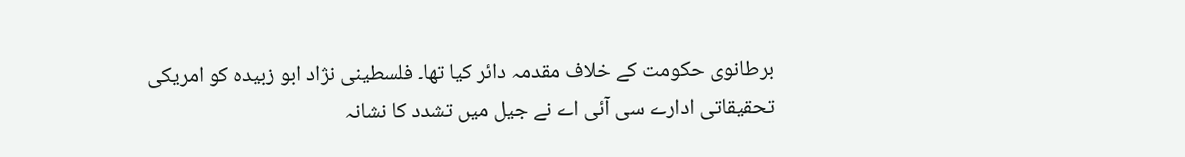برطانوی حکومت کے خلاف مقدمہ دائر کیا تھا۔ فلسطینی نژاد ابو زبیدہ کو امریکی تحقیقاتی ادارے سی آئی اے نے جیل میں تشدد کا نشانہ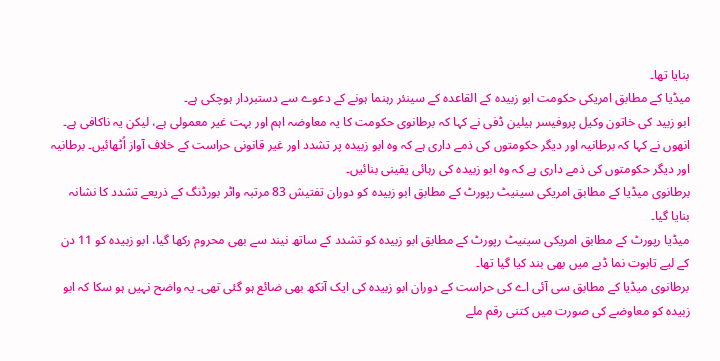بنایا تھا۔
میڈیا کے مطابق امریکی حکومت ابو زبیدہ کے القاعدہ کے سینئر رہنما ہونے کے دعوے سے دستبردار ہوچکی ہے۔
ابو زبید کی خاتون وکیل پروفیسر ہیلین ڈفی نے کہا کہ برطانوی حکومت کا یہ معاوضہ اہم اور بہت غیر معمولی ہے، لیکن یہ ناکافی ہے۔
انھوں نے کہا کہ برطانیہ اور دیگر حکومتوں کی ذمے داری ہے کہ وہ ابو زبیدہ پر تشدد اور غیر قانونی حراست کے خلاف آواز اُٹھائیں۔ برطانیہ اور دیگر حکومتوں کی ذمے داری ہے کہ وہ ابو زبیدہ کی رہائی یقینی بنائیں۔
برطانوی میڈیا کے مطابق امریکی سینیٹ رپورٹ کے مطابق ابو زبیدہ کو دوران تفتیش 83 مرتبہ واٹر بورڈنگ کے ذریعے تشدد کا نشانہ بنایا گیا۔
میڈیا رپورٹ کے مطابق امریکی سینیٹ رپورٹ کے مطابق ابو زبیدہ کو تشدد کے ساتھ نیند سے بھی محروم رکھا گیا، ابو زبیدہ کو 11 دن کے لیے تابوت نما ڈبے میں بھی بند کیا گیا تھا۔
برطانوی میڈیا کے مطابق سی آئی اے کی حراست کے دوران ابو زبیدہ کی ایک آنکھ بھی ضائع ہو گئی تھی۔ یہ واضح نہیں ہو سکا کہ ابو زبیدہ کو معاوضے کی صورت میں کتنی رقم ملے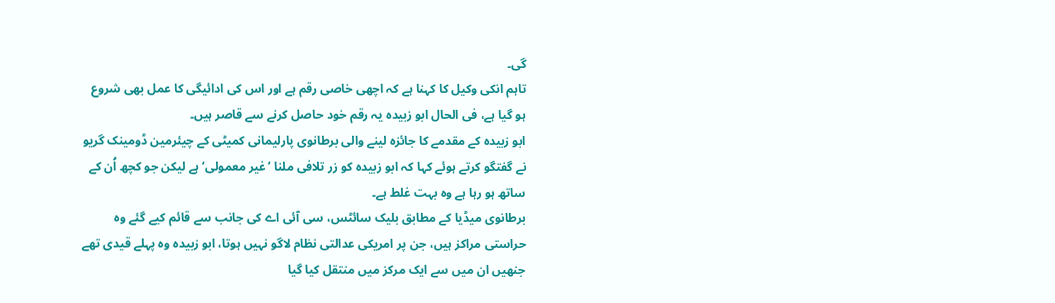گی۔
تاہم انکی وکیل کا کہنا ہے کہ اچھی خاصی رقم ہے اور اس کی ادائیگی کا عمل بھی شروع ہو گیا ہے، فی الحال ابو زبیدہ یہ رقم خود حاصل کرنے سے قاصر ہیں۔
ابو زبیدہ کے مقدمے کا جائزہ لینے والی برطانوی پارلیمانی کمیٹی کے چیئرمین ڈومینک گریو نے گفتگو کرتے ہوئے کہا کہ ابو زبیدہ کو زر تلافی ملنا ’غیر معمولی‘ ہے لیکن جو کچھ اُن کے ساتھ ہو رہا ہے وہ بہت غلط ہے۔
برطانوی میڈیا کے مطابق بلیک سائٹس، سی آئی اے کی جانب سے قائم کیے گئے وہ حراستی مراکز ہیں، جن پر امریکی عدالتی نظام لاگو نہیں ہوتا، ابو زبیدہ وہ پہلے قیدی تھے جنھیں ان میں سے ایک مرکز میں منتقل کیا گیا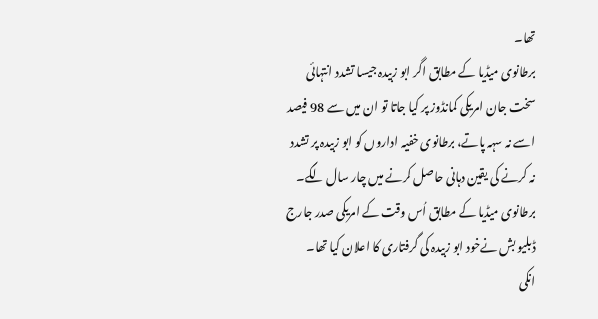تھا۔
برطانوی میڈیا کے مطابق اگر ابو زبیدہ جیسا تشدد انتہائی سخت جان امریکی کمانڈوز پر کیا جاتا تو ان میں سے 98 فیصد اسے نہ سہہ پاتے، برطانوی خفیہ اداروں کو ابو زبیدہ پر تشدد نہ کرنے کی یقین دہانی حاصل کرنے میں چار سال لگے۔
برطانوی میڈیا کے مطابق اُس وقت کے امریکی صدر جارج ڈبلیو بش نےخود ابو زبیدہ کی گرفتاری کا اعلان کیا تھا۔
انکی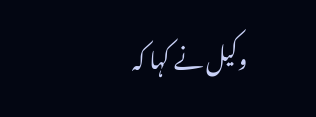وکیل نے کہا کہ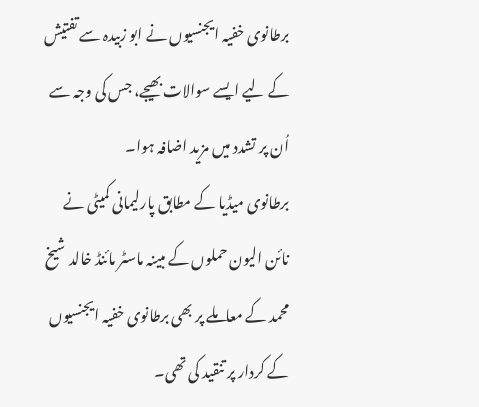برطانوی خفیہ ایجنسیوں نے ابو زبیدہ سے تفتیش کے لیے ایسے سوالات بھیجے، جس کی وجہ سے اُن پر تشدد میں مزید اضافہ ہوا۔
برطانوی میڈیا کے مطابق پارلیمانی کمیٹی نے نائن الیون حملوں کے مبینہ ماسٹر مائنڈ خالد شیخ محمد کے معاملے پر بھی برطانوی خفیہ ایجنسیوں کے کردار پر تنقید کی تھی۔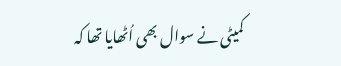کمیٹی نے سوال بھی اُٹھایا تھا کہ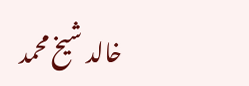خالد شیخ محمد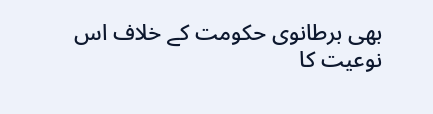بھی برطانوی حکومت کے خلاف اس نوعیت کا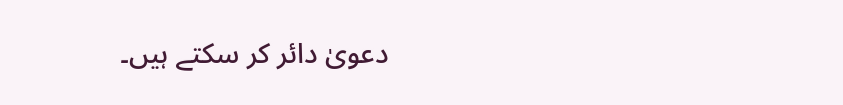دعویٰ دائر کر سکتے ہیں۔